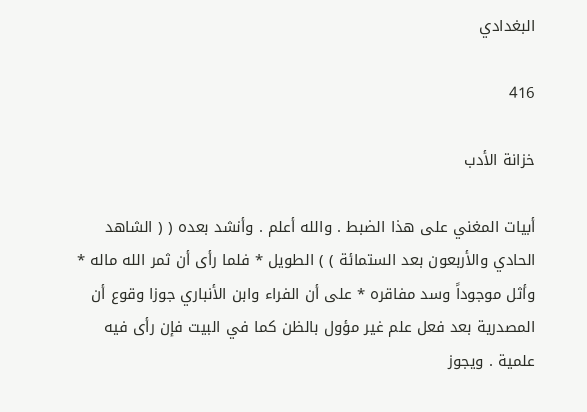البغدادي

416

خزانة الأدب

أبيات المغني على هذا الضبط . والله أعلم . وأنشد بعده ( ( الشاهد الحادي والأربعون بعد الستمائة ) ) الطويل * فلما رأى أن ثمر الله ماله * وأثل موجوداً وسد مفاقره * على أن الفراء وابن الأنباري جوزا وقوع أن المصدرية بعد فعل علم غير مؤول بالظن كما في البيت فإن رأى فيه علمية . ويجوز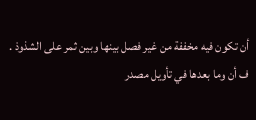أن تكون فيه مخففة من غير فصل بينها وبين ثمر على الشذوذ . ف أن وما بعدها في تأويل مصدر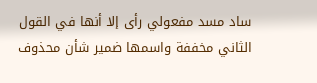ساد مسد مفعولي رأى إلا أنها في القول الثاني مخففة واسمها ضمير شأن محذوف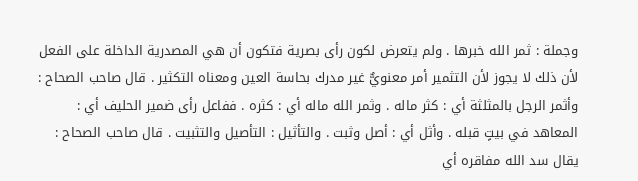وجملة : ثمر الله خبرها . ولم يتعرض لكون رأى بصرية فتكون أن هي المصدرية الداخلة على الفعل لأن ذلك لا يجوز لأن التثمير أمر معنويٌّ غير مدرك بحاسة العين ومعناه التكثير . قال صاحب الصحاح : وأثمر الرجل بالمثلثة أي : كثر ماله . وثمر الله ماله أي : كثره . ففاعل رأى ضمير الحليف أي : المعاهد في بيتٍ قبله . وأثل أي : أصل وثبت . والتأثيل : التأصيل والتثبيت . قال صاحب الصحاح : يقال سد الله مفاقره أي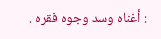: أغناه وسد وجوه فقره .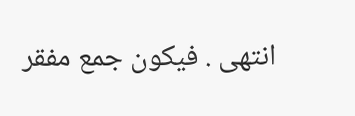انتهى . فيكون جمع مفقر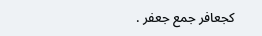كجعافر جمع جعفر .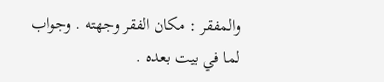والمفقر : مكان الفقر وجهته . وجواب لما في بيت بعده .